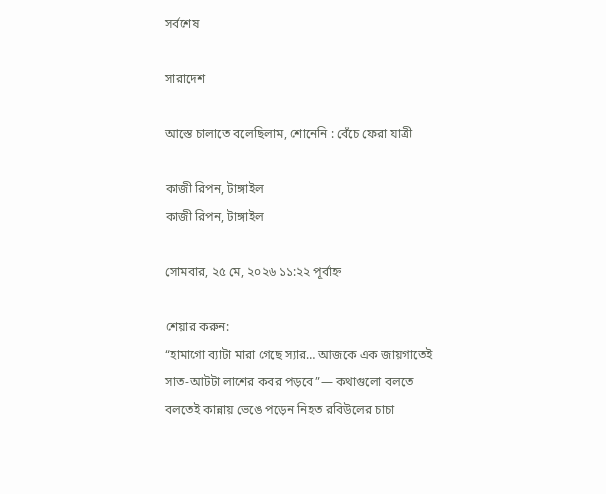সর্বশেষ

সারাদেশ

আস্তে চালাতে বলেছিলাম, শোনেনি : বেঁচে ফেরা যাত্রী

কাজী রিপন, টাঙ্গাইল
কাজী রিপন, টাঙ্গাইল

সোমবার, ২৫ মে, ২০২৬ ১১:২২ পূর্বাহ্ন

শেয়ার করুন:
“হামাগো ব্যাটা মারা গেছে স্যার… আজকে এক জায়গাতেই সাত-আটটা লাশের কবর পড়বে”— কথাগুলো বলতে বলতেই কান্নায় ভেঙে পড়েন নিহত রবিউলের চাচা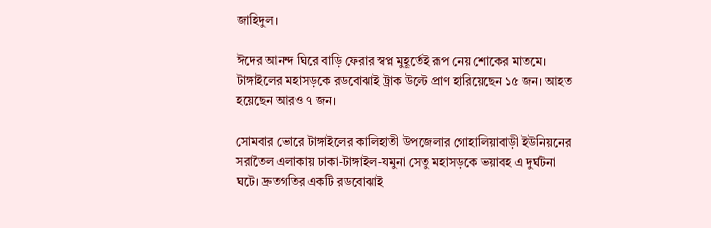জাহিদুল।

ঈদের আনন্দ ঘিরে বাড়ি ফেরার স্বপ্ন মুহূর্তেই রূপ নেয় শোকের মাতমে। টাঙ্গাইলের মহাসড়কে রডবোঝাই ট্রাক উল্টে প্রাণ হারিয়েছেন ১৫ জন। আহত হয়েছেন আরও ৭ জন।

সোমবার ভোরে টাঙ্গাইলের কালিহাতী উপজেলার গোহালিয়াবাড়ী ইউনিয়নের সরাতৈল এলাকায় ঢাকা-টাঙ্গাইল-যমুনা সেতু মহাসড়কে ভয়াবহ এ দুর্ঘটনা ঘটে। দ্রুতগতির একটি রডবোঝাই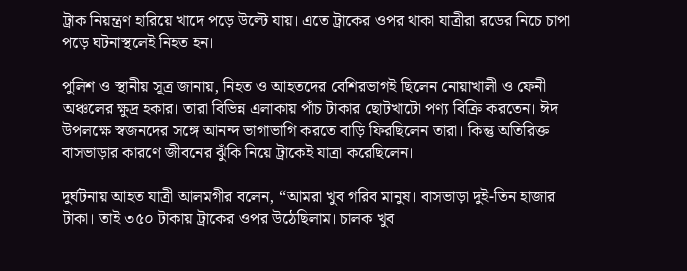ট্রাক নিয়ন্ত্রণ হারিয়ে খাদে পড়ে উল্টে যায়। এতে ট্রাকের ওপর থাকা যাত্রীরা রডের নিচে চাপা পড়ে ঘটনাস্থলেই নিহত হন।

পুলিশ ও স্থানীয় সূত্র জানায়, নিহত ও আহতদের বেশিরভাগই ছিলেন নোয়াখালী ও ফেনী অঞ্চলের ক্ষুদ্র হকার। তারা বিভিন্ন এলাকায় পাঁচ টাকার ছোটখাটো পণ্য বিক্রি করতেন। ঈদ উপলক্ষে স্বজনদের সঙ্গে আনন্দ ভাগাভাগি করতে বাড়ি ফিরছিলেন তারা। কিন্তু অতিরিক্ত বাসভাড়ার কারণে জীবনের ঝুঁকি নিয়ে ট্রাকেই যাত্রা করেছিলেন।

দুর্ঘটনায় আহত যাত্রী আলমগীর বলেন, “আমরা খুব গরিব মানুষ। বাসভাড়া দুই-তিন হাজার টাকা। তাই ৩৫০ টাকায় ট্রাকের ওপর উঠেছিলাম। চালক খুব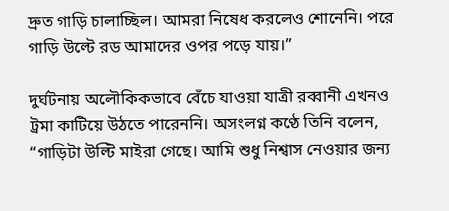দ্রুত গাড়ি চালাচ্ছিল। আমরা নিষেধ করলেও শোনেনি। পরে গাড়ি উল্টে রড আমাদের ওপর পড়ে যায়।”

দুর্ঘটনায় অলৌকিকভাবে বেঁচে যাওয়া যাত্রী রব্বানী এখনও ট্রমা কাটিয়ে উঠতে পারেননি। অসংলগ্ন কণ্ঠে তিনি বলেন, “গাড়িটা উল্টি মাইরা গেছে। আমি শুধু নিশ্বাস নেওয়ার জন্য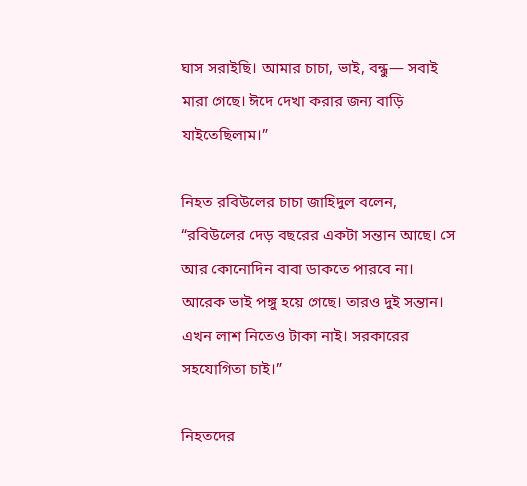ঘাস সরাইছি। আমার চাচা, ভাই, বন্ধু— সবাই মারা গেছে। ঈদে দেখা করার জন্য বাড়ি যাইতেছিলাম।”

নিহত রবিউলের চাচা জাহিদুল বলেন, “রবিউলের দেড় বছরের একটা সন্তান আছে। সে আর কোনোদিন বাবা ডাকতে পারবে না। আরেক ভাই পঙ্গু হয়ে গেছে। তারও দুই সন্তান। এখন লাশ নিতেও টাকা নাই। সরকারের সহযোগিতা চাই।”

নিহতদের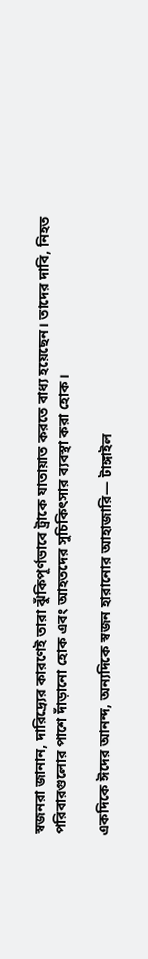স্বজনরা জানান, দারিদ্র্যের কারণেই তারা ঝুঁকিপূর্ণভাবে ট্রাকে যাতায়াত করতে বাধ্য হয়েছেন। তাদের দাবি, নিহত পরিবারগুলোর পাশে দাঁড়ানো হোক এবং আহতদের সুচিকিৎসার ব্যবস্থা করা হোক।

একদিকে ঈদের আনন্দ, অন্যদিকে স্বজন হারানোর আহাজারি— টাঙ্গাইল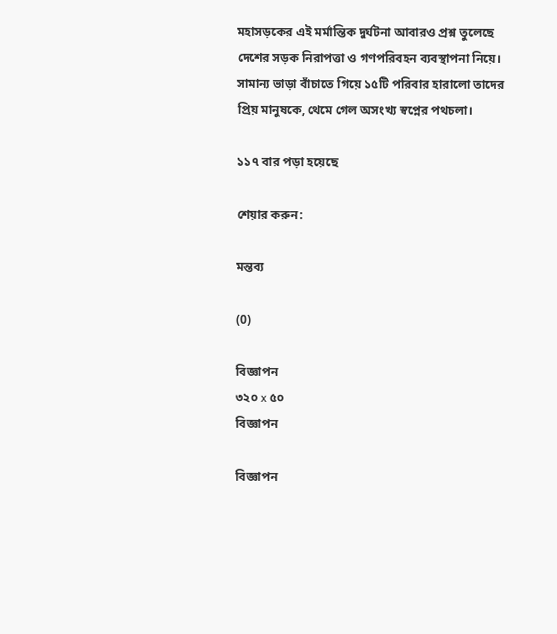মহাসড়কের এই মর্মান্তিক দুর্ঘটনা আবারও প্রশ্ন তুলেছে দেশের সড়ক নিরাপত্তা ও গণপরিবহন ব্যবস্থাপনা নিয়ে। সামান্য ভাড়া বাঁচাতে গিয়ে ১৫টি পরিবার হারালো তাদের প্রিয় মানুষকে, থেমে গেল অসংখ্য স্বপ্নের পথচলা।

১১৭ বার পড়া হয়েছে

শেয়ার করুন:

মন্তব্য

(0)

বিজ্ঞাপন
৩২০ x ৫০
বিজ্ঞাপন

বিজ্ঞাপন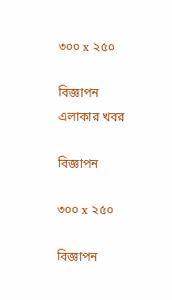৩০০ x ২৫০

বিজ্ঞাপন
এলাকার খবর

বিজ্ঞাপন

৩০০ x ২৫০

বিজ্ঞাপন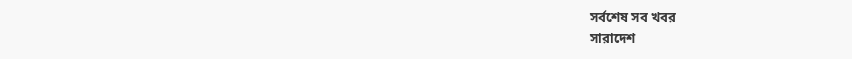সর্বশেষ সব খবর
সারাদেশ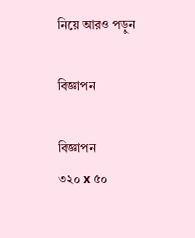নিয়ে আরও পড়ুন

বিজ্ঞাপন

বিজ্ঞাপন
৩২০ x ৫০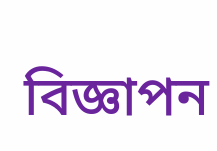বিজ্ঞাপন